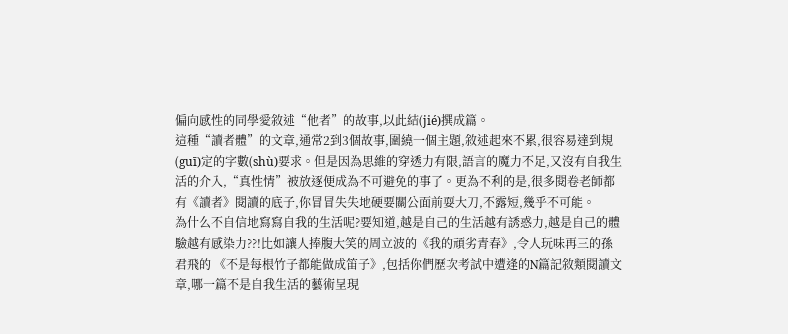偏向感性的同學愛敘述“他者”的故事,以此結(jié)撰成篇。
這種“讀者體”的文章,通常2到3個故事,圍繞一個主題,敘述起來不累,很容易達到規(guī)定的字數(shù)要求。但是因為思維的穿透力有限,語言的魔力不足,又沒有自我生活的介入,“真性情”被放逐便成為不可避免的事了。更為不利的是,很多閱卷老師都有《讀者》閱讀的底子,你冒冒失失地硬要關公面前耍大刀,不露短,幾乎不可能。
為什么不自信地寫寫自我的生活呢?要知道,越是自己的生活越有誘惑力,越是自己的體驗越有感染力??!比如讓人捧腹大笑的周立波的《我的頑劣青春》,令人玩味再三的孫君飛的 《不是每根竹子都能做成笛子》,包括你們歷次考試中遭逢的N篇記敘類閱讀文章,哪一篇不是自我生活的藝術呈現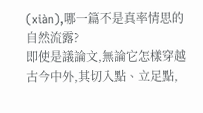(xiàn),哪一篇不是真率情思的自然流露?
即使是議論文,無論它怎樣穿越古今中外,其切入點、立足點,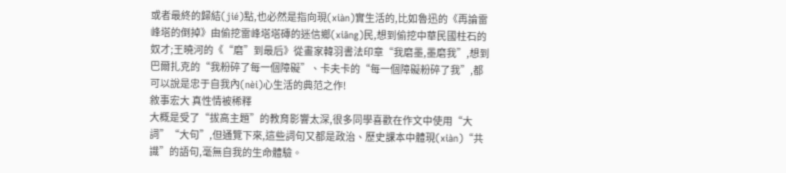或者最終的歸結(jié)點,也必然是指向現(xiàn)實生活的,比如魯迅的《再論雷峰塔的倒掉》由偷挖雷峰塔塔磚的迷信鄉(xiāng)民,想到偷挖中華民國柱石的奴才;王曉河的《“磨”到最后》從畫家韓羽書法印章“我磨墨,墨磨我”,想到巴爾扎克的“我粉碎了每一個障礙”、卡夫卡的“每一個障礙粉碎了我”,都可以說是忠于自我內(nèi)心生活的典范之作!
敘事宏大 真性情被稀釋
大概是受了“拔高主題”的教育影響太深,很多同學喜歡在作文中使用“大詞”“大句”,但通覽下來,這些詞句又都是政治、歷史課本中體現(xiàn)“共識”的語句,毫無自我的生命體驗。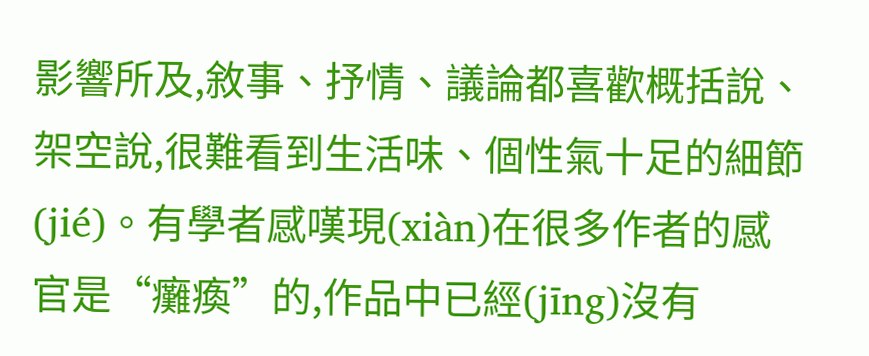影響所及,敘事、抒情、議論都喜歡概括說、架空說,很難看到生活味、個性氣十足的細節(jié)。有學者感嘆現(xiàn)在很多作者的感官是“癱瘓”的,作品中已經(jīng)沒有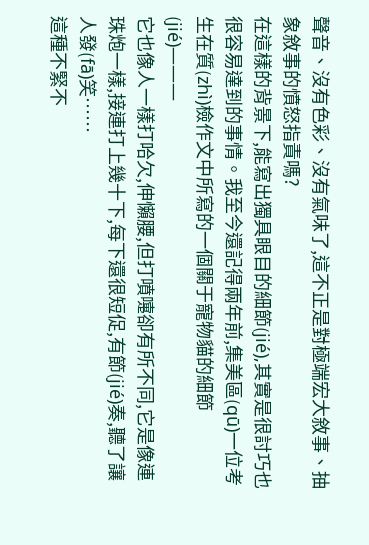聲音、沒有色彩、沒有氣味了,這不正是對極端宏大敘事、抽象敘事的憤怒指責嗎?
在這樣的背景下,能寫出獨具眼目的細節(jié),其實是很討巧也很容易達到的事情。我至今還記得兩年前,集美區(qū)一位考生在質(zhì)檢作文中所寫的一個關于寵物貓的細節(jié)———
它也像人一樣打哈欠,伸懶腰,但打噴嚏卻有所不同,它是像連珠炮一樣,接連打上幾十下,每下還很短促,有節(jié)奏,聽了讓人發(fā)笑……
這種不緊不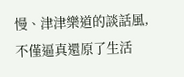慢、津津樂道的談話風,不僅逼真還原了生活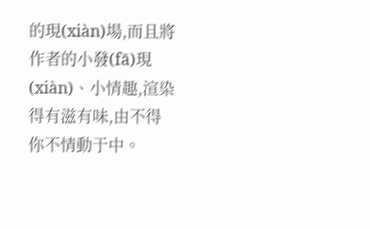的現(xiàn)場,而且將作者的小發(fā)現(xiàn)、小情趣,渲染得有滋有味,由不得你不情動于中。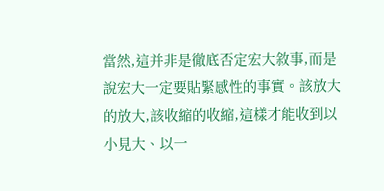當然,這并非是徹底否定宏大敘事,而是說宏大一定要貼緊感性的事實。該放大的放大,該收縮的收縮,這樣才能收到以小見大、以一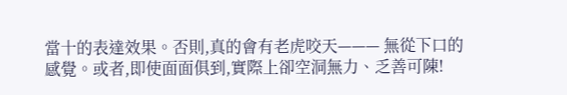當十的表達效果。否則,真的會有老虎咬天——— 無從下口的感覺。或者,即使面面俱到,實際上卻空洞無力、乏善可陳!